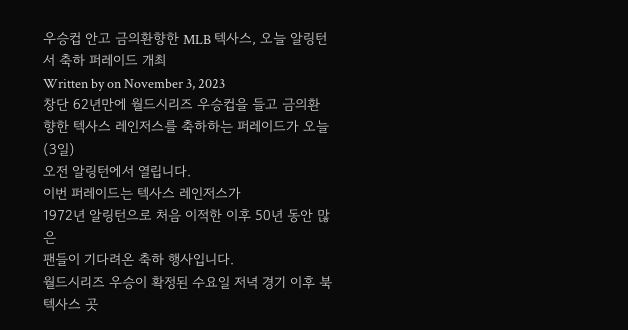우승컵 안고 금의환향한 MLB 텍사스, 오늘 알링턴서 축하 퍼레이드 개최
Written by on November 3, 2023
창단 62년만에 월드시리즈 우승컵을 들고 금의환향한 텍사스 레인저스를 축하하는 퍼레이드가 오늘(3일)
오전 알링턴에서 열립니다.
이번 퍼레이드는 텍사스 레인저스가
1972년 알링턴으로 처음 이적한 이후 50년 동안 많은
팬들이 기다려온 축하 행사입니다.
월드시리즈 우승이 확정된 수요일 저녁 경기 이후 북텍사스 곳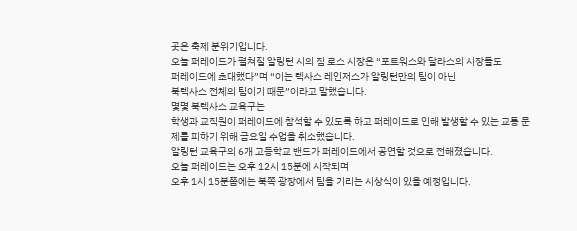곳은 축제 분위기입니다.
오늘 퍼레이드가 펼쳐질 알링턴 시의 짐 로스 시장은 “포트워스와 달라스의 시장들도
퍼레이드에 초대했다”며 “이는 텍사스 레인저스가 알링턴만의 팀이 아닌
북텍사스 전체의 팀이기 때문”이라고 말했습니다.
몇몇 북텍사스 교육구는
학생과 교직원이 퍼레이드에 참석할 수 있도록 하고 퍼레이드로 인해 발생할 수 있는 교통 문제를 피하기 위해 금요일 수업을 취소했습니다.
알링턴 교육구의 6개 고등학교 밴드가 퍼레이드에서 공연할 것으로 전해졌습니다.
오늘 퍼레이드는 오후 12시 15분에 시작되며
오후 1시 15분쯤에는 북쪽 광장에서 팀을 기리는 시상식이 있을 예정입니다.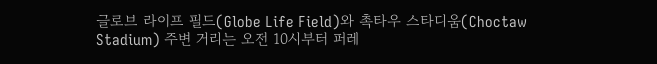글로브 라이프 필드(Globe Life Field)와 촉타우 스타디움(Choctaw
Stadium) 주변 거리는 오전 10시부터 퍼레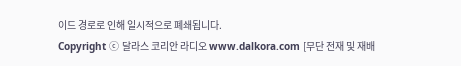이드 경로로 인해 일시적으로 폐쇄됩니다.
Copyright ⓒ 달라스 코리안 라디오 www.dalkora.com [무단 전재 및 재배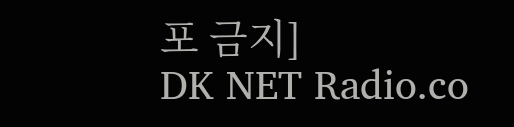포 금지]
DK NET Radio.co